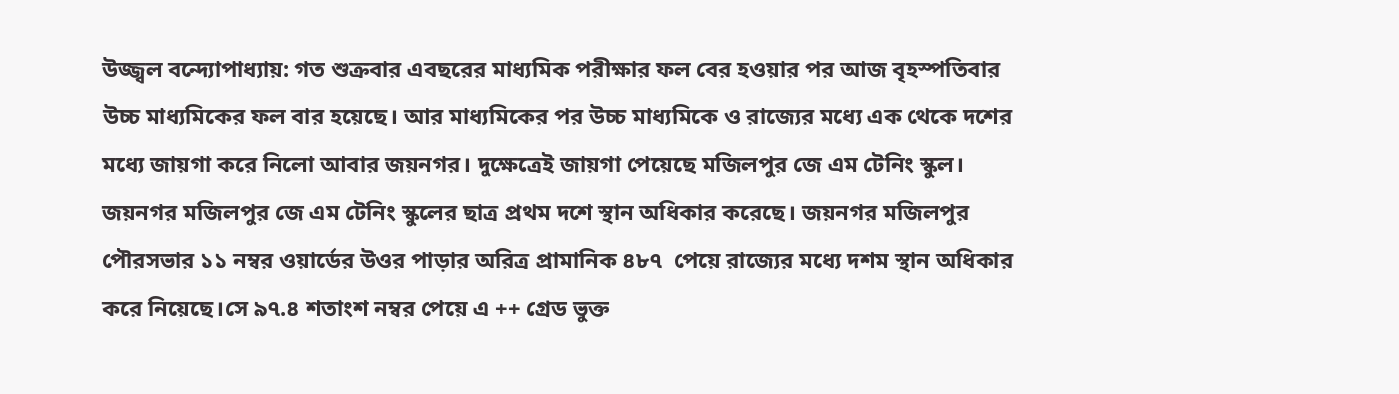উজ্জ্বল বন্দ্যোপাধ্যায়: গত শুক্রবার এবছরের মাধ্যমিক পরীক্ষার ফল বের হওয়ার পর আজ বৃহস্পতিবার উচ্চ মাধ্যমিকের ফল বার হয়েছে। আর মাধ্যমিকের পর উচ্চ মাধ্যমিকে ও রাজ্যের মধ্যে এক থেকে দশের মধ্যে জায়গা করে নিলো আবার জয়নগর। দুক্ষেত্রেই জায়গা পেয়েছে মজিলপুর জে এম টেনিং স্কুল। জয়নগর মজিলপুর জে এম টেনিং স্কুলের ছাত্র প্রথম দশে স্থান অধিকার করেছে। জয়নগর মজিলপুর পৌরসভার ১১ নম্বর ওয়ার্ডের উওর পাড়ার অরিত্র প্রামানিক ৪৮৭  পেয়ে রাজ্যের মধ্যে দশম স্থান অধিকার করে নিয়েছে।সে ৯৭.৪ শতাংশ নম্বর পেয়ে এ ++ গ্রেড ভুক্ত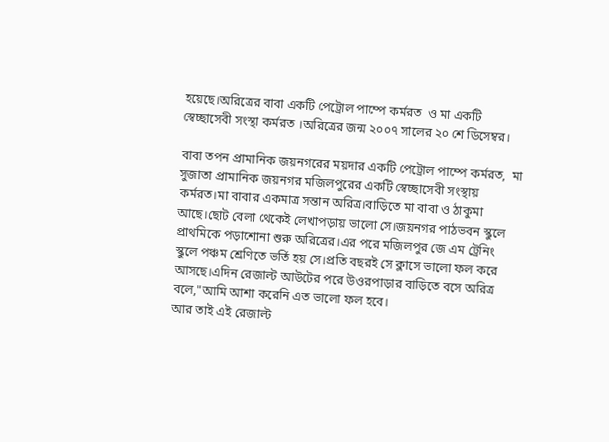হয়েছে।অরিত্রের বাবা একটি পেট্রোল পাম্পে কর্মরত  ও মা একটি স্বেচ্ছাসেবী সংস্থা কর্মরত ।অরিত্রের জন্ম ২০০৭ সালের ২০ শে ডিসেম্বর।

বাবা তপন প্রামানিক জয়নগরের ময়দার একটি পেট্রোল পাম্পে কর্মরত,  মা সুজাতা প্রামানিক জয়নগর মজিলপুরের একটি স্বেচ্ছাসেবী সংস্থায় কর্মরত।মা বাবার একমাত্র সন্তান অরিত্র।বাড়িতে মা বাবা ও ঠাকুমা আছে।ছোট বেলা থেকেই লেখাপড়ায় ভালো সে।জয়নগর পাঠভবন স্কুলে প্রাথমিকে পড়াশোনা শুরু অরিত্রের।এর পরে মজিলপুর জে এম ট্রেনিং স্কুলে পঞ্চম শ্রেণিতে ভর্তি হয় সে।প্রতি বছরই সে ক্লাসে ভালো ফল করে আসছে।এদিন রেজাল্ট আউটের পরে উওরপাড়ার বাড়িতে বসে অরিত্র বলে,"আমি আশা করেনি এত ভালো ফল হবে।
আর তাই এই রেজাল্ট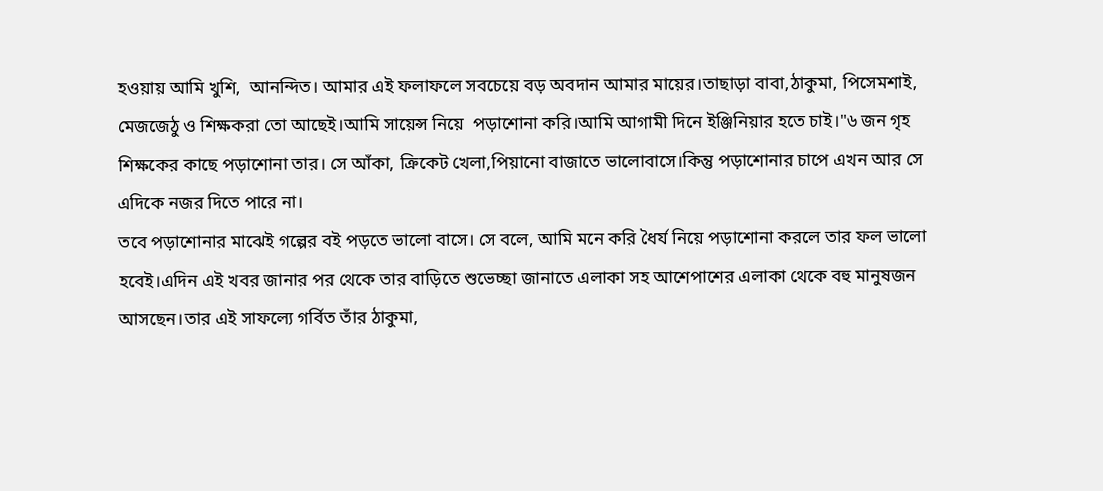হওয়ায় আমি খুশি,  আনন্দিত। আমার এই ফলাফলে সবচেয়ে বড় অবদান আমার মায়ের।তাছাড়া বাবা,ঠাকুমা, পিসেমশাই, মেজজেঠু ও শিক্ষকরা তো আছেই।আমি সায়েন্স নিয়ে  পড়াশোনা করি।আমি আগামী দিনে ইঞ্জিনিয়ার হতে চাই।"৬ জন গৃহ শিক্ষকের কাছে পড়াশোনা তার। সে আঁকা, ক্রিকেট খেলা,পিয়ানো বাজাতে ভালোবাসে।কিন্তু পড়াশোনার চাপে এখন আর সে এদিকে নজর দিতে পারে না।
তবে পড়াশোনার মাঝেই গল্পের বই পড়তে ভালো বাসে। সে বলে, আমি মনে করি ধৈর্য নিয়ে পড়াশোনা করলে তার ফল ভালো হবেই।এদিন এই খবর জানার পর থেকে তার বাড়িতে শুভেচ্ছা জানাতে এলাকা সহ আশেপাশের এলাকা থেকে বহু মানুষজন আসছেন।তার এই সাফল্যে গর্বিত তাঁর ঠাকুমা,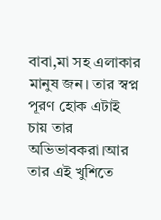বাবা,মা সহ এলাকার মানুষ জন। তার স্বপ্ন পূরণ হোক এটাই চায় তার অভিভাবকরা।আর তার এই খুশিতে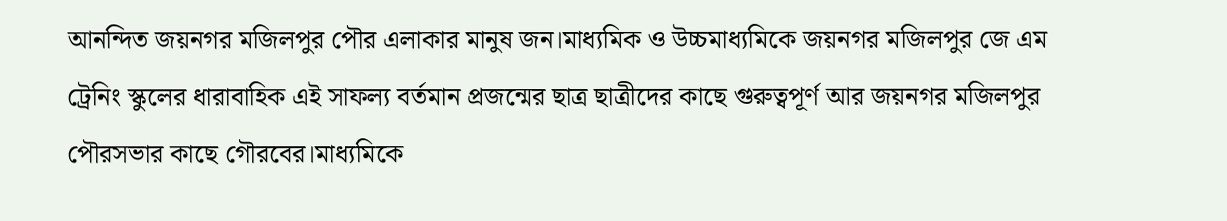আনন্দিত জয়নগর মজিলপুর পৌর এলাকার মানুষ জন।মাধ্যমিক ও উচ্চমাধ্যমিকে জয়নগর মজিলপুর জে এম ট্রেনিং স্কুলের ধারাবাহিক এই সাফল্য বর্তমান প্রজন্মের ছাত্র ছাত্রীদের কাছে গুরুত্বপূর্ণ আর জয়নগর মজিলপুর পৌরসভার কাছে গৌরবের।মাধ্যমিকে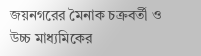জয়নগরের মৈনাক চক্রবর্তী ও উচ্চ মাধ্যমিকের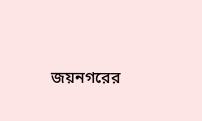জয়নগরের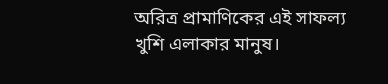অরিত্র প্রামাণিকের এই সাফল্য খুশি এলাকার মানুষ।